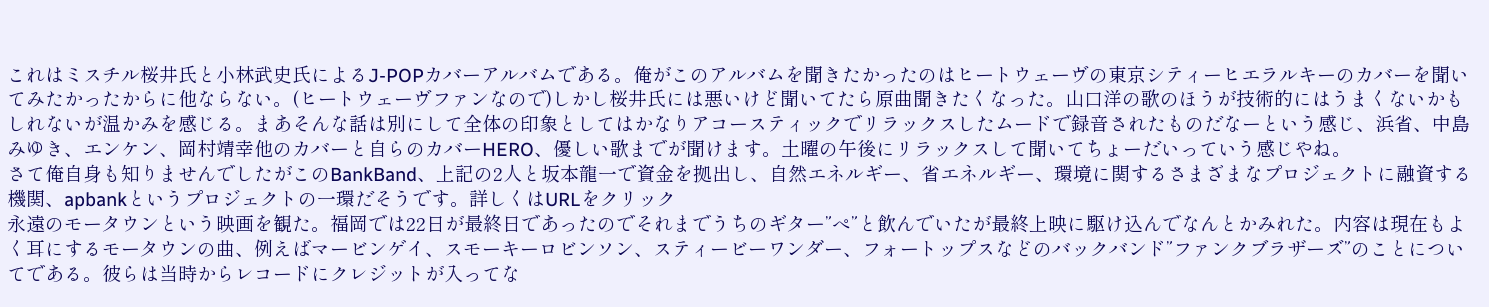これはミスチル桜井氏と小林武史氏によるJ-POPカバーアルバムである。俺がこのアルバムを聞きたかったのはヒートウェーヴの東京シティーヒエラルキーのカバーを聞いてみたかったからに他ならない。(ヒートウェーヴファンなので)しかし桜井氏には悪いけど聞いてたら原曲聞きたくなった。山口洋の歌のほうが技術的にはうまくないかもしれないが温かみを感じる。まあそんな話は別にして全体の印象としてはかなりアコースティックでリラックスしたムードで録音されたものだなーという感じ、浜省、中島みゆき、エンケン、岡村靖幸他のカバーと自らのカバーHERO、優しい歌までが聞けます。土曜の午後にリラックスして聞いてちょーだいっていう感じやね。
さて俺自身も知りませんでしたがこのBankBand、上記の2人と坂本龍一で資金を拠出し、自然エネルギー、省エネルギー、環境に関するさまざまなプロジェクトに融資する機関、apbankというプロジェクトの一環だそうです。詳しくはURLをクリック
永遠のモータウンという映画を観た。福岡では22日が最終日であったのでそれまでうちのギター”ぺ”と飲んでいたが最終上映に駆け込んでなんとかみれた。内容は現在もよく耳にするモータウンの曲、例えばマービンゲイ、スモーキーロビンソン、スティービーワンダー、フォートップスなどのバックバンド”ファンクブラザーズ”のことについてである。彼らは当時からレコードにクレジットが入ってな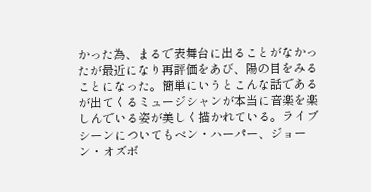かった為、まるで表舞台に出ることがなかったが最近になり再評価をあび、陽の目をみることになった。簡単にいうとこんな話であるが出てくるミュージシャンが本当に音楽を楽しんでいる姿が美しく描かれている。ライブシーンについてもベン・ハーパー、ジョーン・オズボ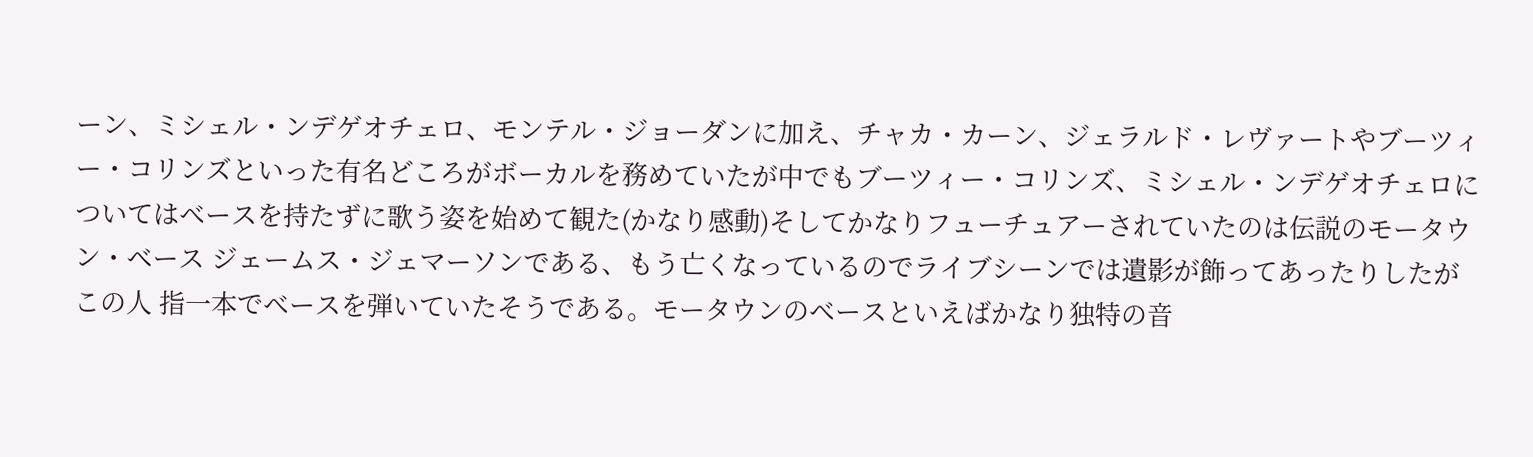ーン、ミシェル・ンデゲオチェロ、モンテル・ジョーダンに加え、チャカ・カーン、ジェラルド・レヴァートやブーツィー・コリンズといった有名どころがボーカルを務めていたが中でもブーツィー・コリンズ、ミシェル・ンデゲオチェロについてはベースを持たずに歌う姿を始めて観た(かなり感動)そしてかなりフューチュアーされていたのは伝説のモータウン・ベース ジェームス・ジェマーソンである、もう亡くなっているのでライブシーンでは遺影が飾ってあったりしたがこの人 指一本でベースを弾いていたそうである。モータウンのベースといえばかなり独特の音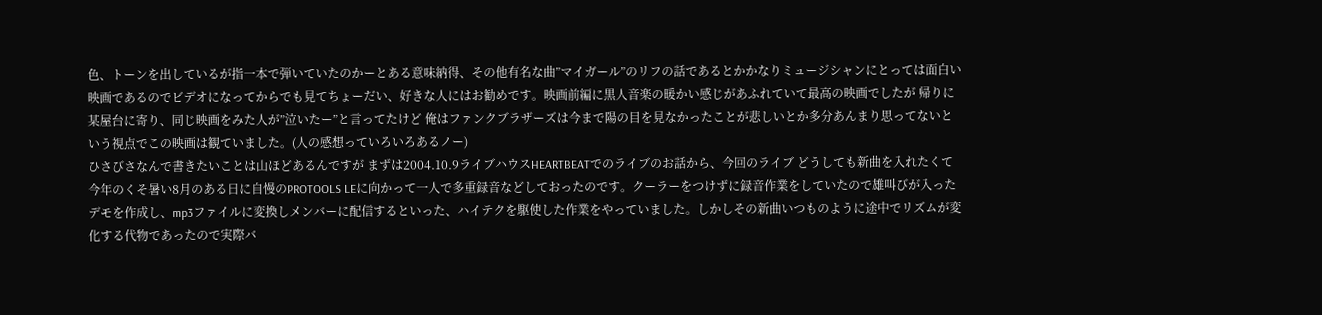色、トーンを出しているが指一本で弾いていたのかーとある意味納得、その他有名な曲”マイガール”のリフの話であるとかかなりミュージシャンにとっては面白い映画であるのでビデオになってからでも見てちょーだい、好きな人にはお勧めです。映画前編に黒人音楽の暖かい感じがあふれていて最高の映画でしたが 帰りに某屋台に寄り、同じ映画をみた人が”泣いたー”と言ってたけど 俺はファンクブラザーズは今まで陽の目を見なかったことが悲しいとか多分あんまり思ってないという視点でこの映画は観ていました。(人の感想っていろいろあるノー)
ひさびさなんで書きたいことは山ほどあるんですが まずは2004.10.9ライブハウスHEARTBEATでのライブのお話から、今回のライブ どうしても新曲を入れたくて今年のくそ暑い8月のある日に自慢のPROTOOLS LEに向かって一人で多重録音などしておったのです。クーラーをつけずに録音作業をしていたので雄叫びが入ったデモを作成し、mp3ファイルに変換しメンバーに配信するといった、ハイテクを駆使した作業をやっていました。しかしその新曲いつものように途中でリズムが変化する代物であったので実際バ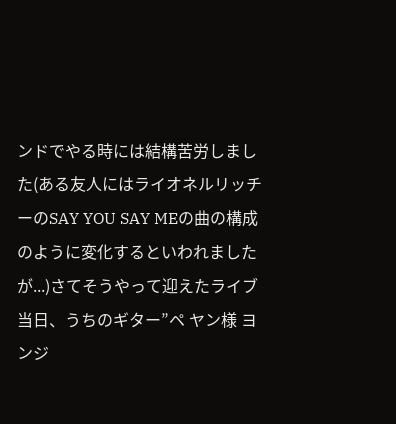ンドでやる時には結構苦労しました(ある友人にはライオネルリッチーのSAY YOU SAY MEの曲の構成のように変化するといわれましたが...)さてそうやって迎えたライブ当日、うちのギター”ペ ヤン様 ヨンジ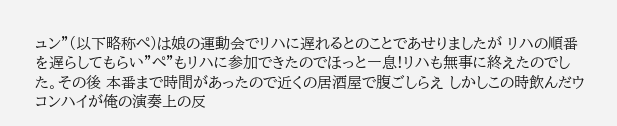ュン”(以下略称ぺ)は娘の運動会でリハに遅れるとのことであせりましたが リハの順番を遅らしてもらい”ぺ”もリハに参加できたのでほっと一息!リハも無事に終えたのでした。その後 本番まで時間があったので近くの居酒屋で腹ごしらえ しかしこの時飲んだウコンハイが俺の演奏上の反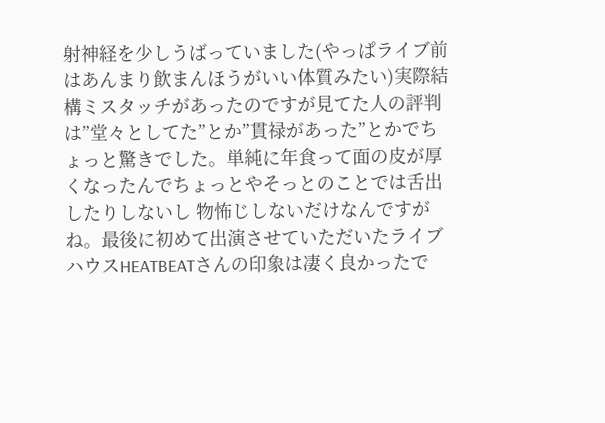射神経を少しうばっていました(やっぱライブ前はあんまり飲まんほうがいい体質みたい)実際結構ミスタッチがあったのですが見てた人の評判は”堂々としてた”とか”貫禄があった”とかでちょっと驚きでした。単純に年食って面の皮が厚くなったんでちょっとやそっとのことでは舌出したりしないし 物怖じしないだけなんですがね。最後に初めて出演させていただいたライブハウスHEATBEATさんの印象は凄く良かったで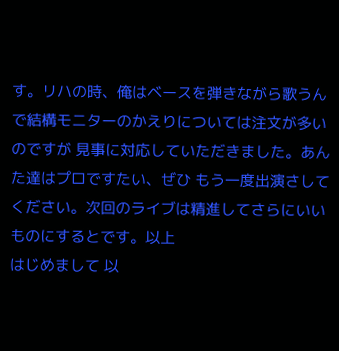す。リハの時、俺はベースを弾きながら歌うんで結構モニターのかえりについては注文が多いのですが 見事に対応していただきました。あんた達はプロですたい、ぜひ もう一度出演さしてください。次回のライブは精進してさらにいいものにするとです。以上
はじめまして 以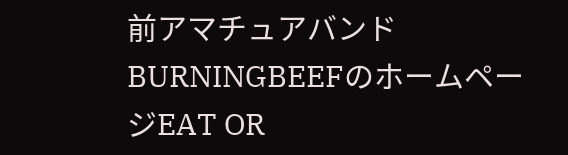前アマチュアバンドBURNINGBEEFのホームページEAT OR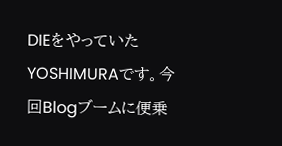DIEをやっていたYOSHIMURAです。今回Blogブームに便乗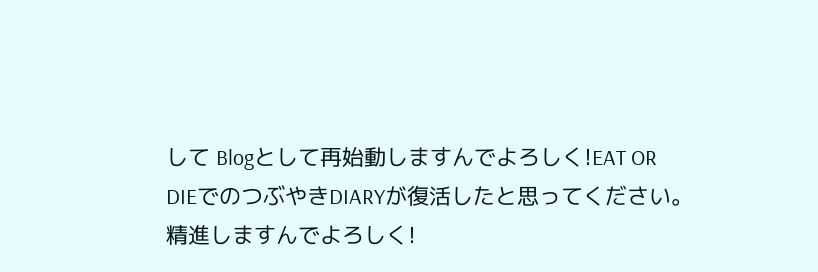して Blogとして再始動しますんでよろしく!EAT OR DIEでのつぶやきDIARYが復活したと思ってください。精進しますんでよろしく!